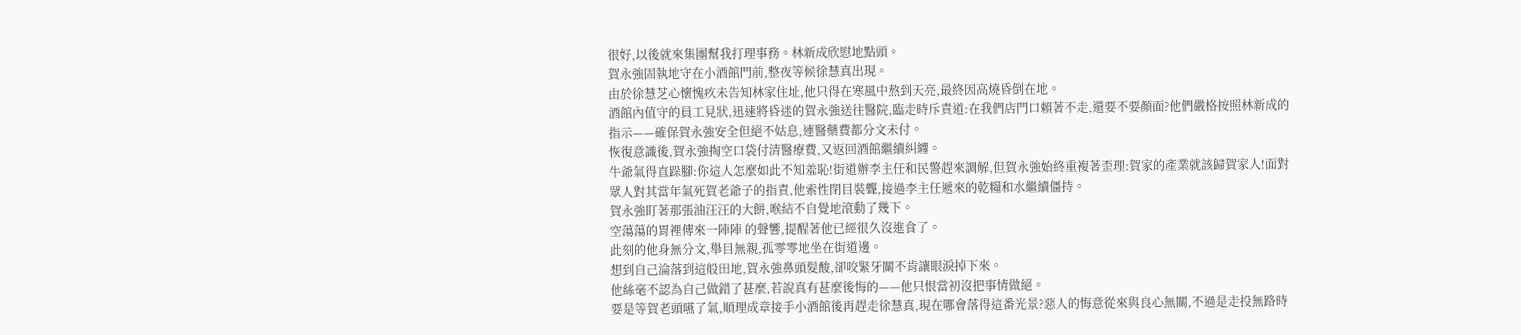很好,以後就來集團幫我打理事務。林新成欣慰地點頭。
賀永強固執地守在小酒館門前,整夜等候徐慧真出現。
由於徐慧芝心懷愧疚未告知林家住址,他只得在寒風中熬到天亮,最終因高燒昏倒在地。
酒館內值守的員工見狀,迅速將昏迷的賀永強送往醫院,臨走時斥責道:在我們店門口賴著不走,還要不要顏面?他們嚴格按照林新成的指示——確保賀永強安全但絕不姑息,連醫藥費都分文未付。
恢復意識後,賀永強掏空口袋付清醫療費,又返回酒館繼續糾纏。
牛爺氣得直跺腳:你這人怎麼如此不知羞恥!街道辦李主任和民警趕來調解,但賀永強始終重複著歪理:賀家的產業就該歸賀家人!面對眾人對其當年氣死賀老爺子的指責,他索性閉目裝聾,接過李主任遞來的乾糧和水繼續僵持。
賀永強盯著那張油汪汪的大餅,喉結不自覺地滾動了幾下。
空蕩蕩的胃裡傳來一陣陣 的聲響,提醒著他已經很久沒進食了。
此刻的他身無分文,舉目無親,孤零零地坐在街道邊。
想到自己淪落到這般田地,賀永強鼻頭髮酸,卻咬緊牙關不肯讓眼淚掉下來。
他絲毫不認為自己做錯了甚麼,若說真有甚麼後悔的——他只恨當初沒把事情做絕。
要是等賀老頭嚥了氣,順理成章接手小酒館後再趕走徐慧真,現在哪會落得這番光景?惡人的悔意從來與良心無關,不過是走投無路時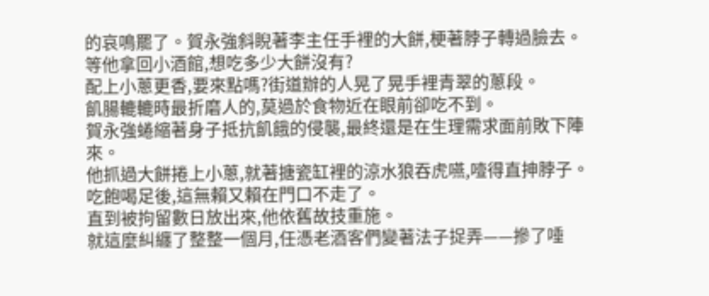的哀鳴罷了。賀永強斜睨著李主任手裡的大餅,梗著脖子轉過臉去。
等他拿回小酒館,想吃多少大餅沒有?
配上小蔥更香,要來點嗎?街道辦的人晃了晃手裡青翠的蔥段。
飢腸轆轆時最折磨人的,莫過於食物近在眼前卻吃不到。
賀永強蜷縮著身子抵抗飢餓的侵襲,最終還是在生理需求面前敗下陣來。
他抓過大餅捲上小蔥,就著搪瓷缸裡的涼水狼吞虎嚥,噎得直抻脖子。
吃飽喝足後,這無賴又賴在門口不走了。
直到被拘留數日放出來,他依舊故技重施。
就這麼糾纏了整整一個月,任憑老酒客們變著法子捉弄——摻了唾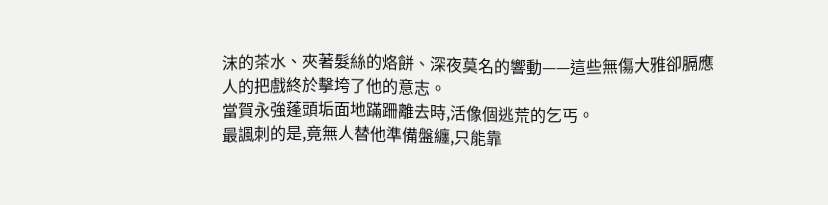沫的茶水、夾著髮絲的烙餅、深夜莫名的響動——這些無傷大雅卻膈應人的把戲終於擊垮了他的意志。
當賀永強蓬頭垢面地蹣跚離去時,活像個逃荒的乞丐。
最諷刺的是,竟無人替他準備盤纏,只能靠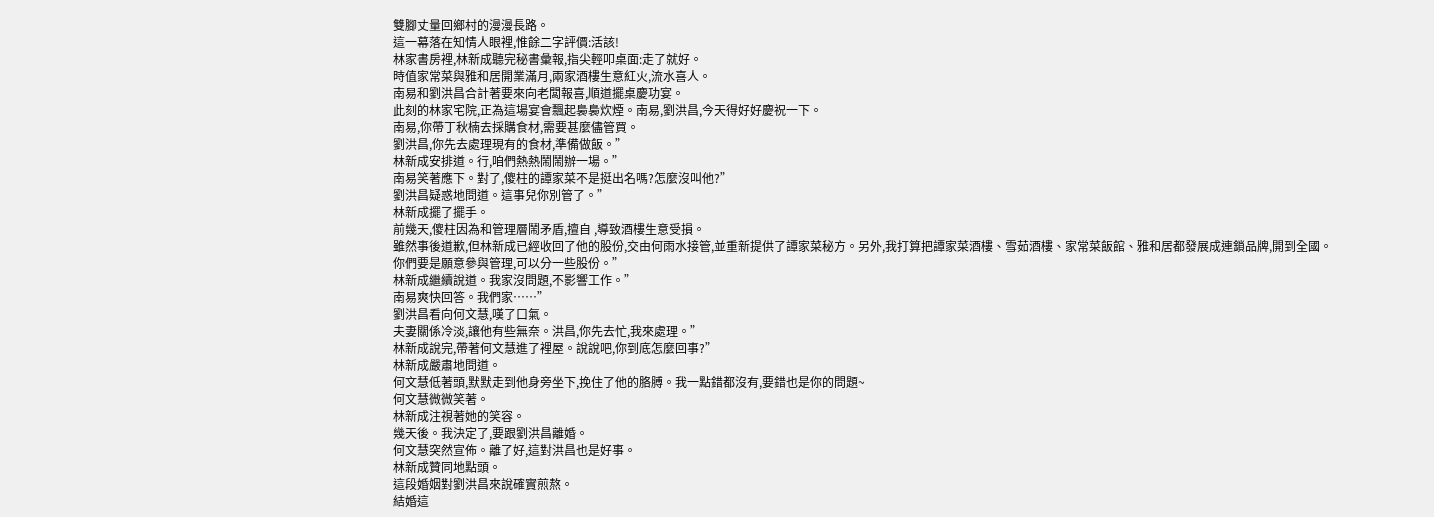雙腳丈量回鄉村的漫漫長路。
這一幕落在知情人眼裡,惟餘二字評價:活該!
林家書房裡,林新成聽完秘書彙報,指尖輕叩桌面:走了就好。
時值家常菜與雅和居開業滿月,兩家酒樓生意紅火,流水喜人。
南易和劉洪昌合計著要來向老闆報喜,順道擺桌慶功宴。
此刻的林家宅院,正為這場宴會飄起裊裊炊煙。南易,劉洪昌,今天得好好慶祝一下。
南易,你帶丁秋楠去採購食材,需要甚麼儘管買。
劉洪昌,你先去處理現有的食材,準備做飯。”
林新成安排道。行,咱們熱熱鬧鬧辦一場。”
南易笑著應下。對了,傻柱的譚家菜不是挺出名嗎?怎麼沒叫他?”
劉洪昌疑惑地問道。這事兒你別管了。”
林新成擺了擺手。
前幾天,傻柱因為和管理層鬧矛盾,擅自 ,導致酒樓生意受損。
雖然事後道歉,但林新成已經收回了他的股份,交由何雨水接管,並重新提供了譚家菜秘方。另外,我打算把譚家菜酒樓、雪茹酒樓、家常菜飯館、雅和居都發展成連鎖品牌,開到全國。
你們要是願意參與管理,可以分一些股份。”
林新成繼續說道。我家沒問題,不影響工作。”
南易爽快回答。我們家……”
劉洪昌看向何文慧,嘆了口氣。
夫妻關係冷淡,讓他有些無奈。洪昌,你先去忙,我來處理。”
林新成說完,帶著何文慧進了裡屋。說說吧,你到底怎麼回事?”
林新成嚴肅地問道。
何文慧低著頭,默默走到他身旁坐下,挽住了他的胳膊。我一點錯都沒有,要錯也是你的問題~
何文慧微微笑著。
林新成注視著她的笑容。
幾天後。我決定了,要跟劉洪昌離婚。
何文慧突然宣佈。離了好,這對洪昌也是好事。
林新成贊同地點頭。
這段婚姻對劉洪昌來說確實煎熬。
結婚這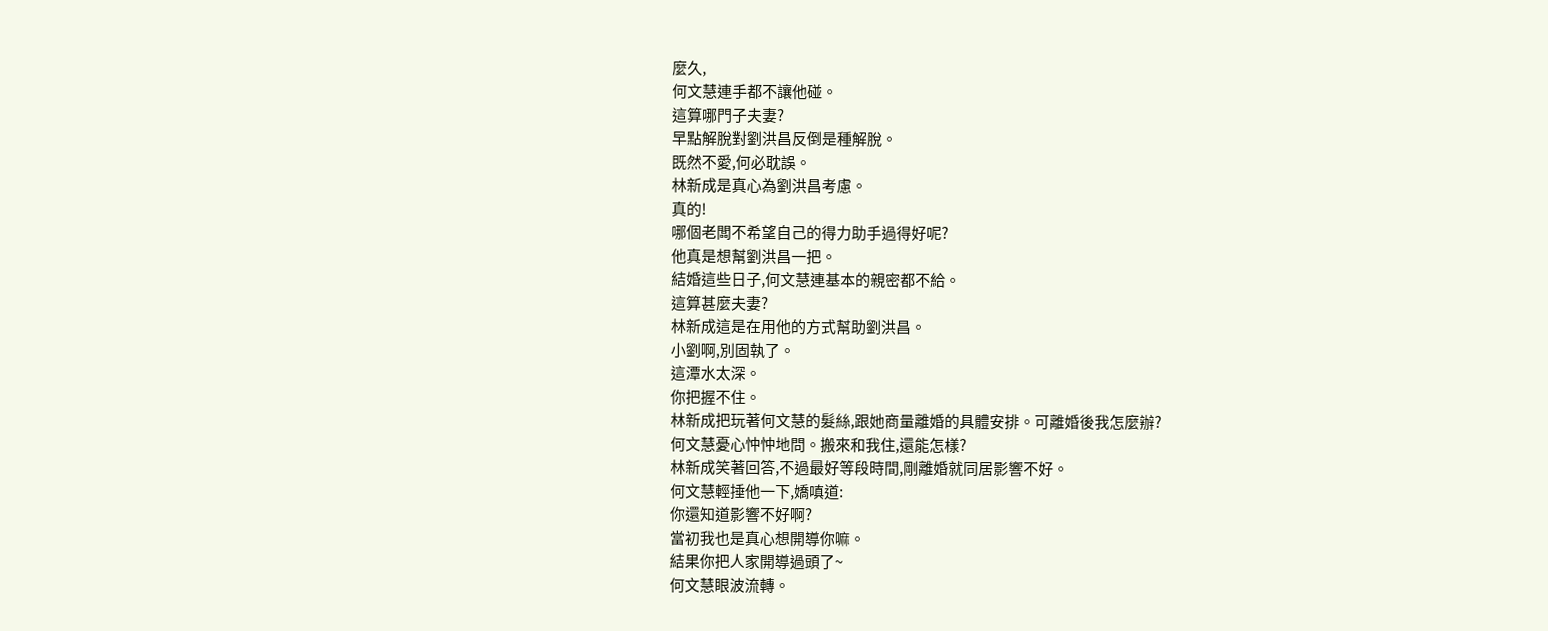麼久,
何文慧連手都不讓他碰。
這算哪門子夫妻?
早點解脫對劉洪昌反倒是種解脫。
既然不愛,何必耽誤。
林新成是真心為劉洪昌考慮。
真的!
哪個老闆不希望自己的得力助手過得好呢?
他真是想幫劉洪昌一把。
結婚這些日子,何文慧連基本的親密都不給。
這算甚麼夫妻?
林新成這是在用他的方式幫助劉洪昌。
小劉啊,別固執了。
這潭水太深。
你把握不住。
林新成把玩著何文慧的髮絲,跟她商量離婚的具體安排。可離婚後我怎麼辦?
何文慧憂心忡忡地問。搬來和我住,還能怎樣?
林新成笑著回答,不過最好等段時間,剛離婚就同居影響不好。
何文慧輕捶他一下,嬌嗔道:
你還知道影響不好啊?
當初我也是真心想開導你嘛。
結果你把人家開導過頭了~
何文慧眼波流轉。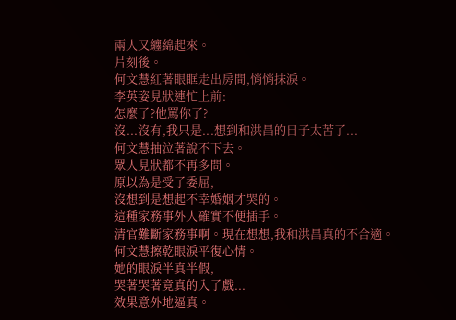兩人又纏綿起來。
片刻後。
何文慧紅著眼眶走出房間,悄悄抹淚。
李英姿見狀連忙上前:
怎麼了?他罵你了?
沒...沒有,我只是...想到和洪昌的日子太苦了...
何文慧抽泣著說不下去。
眾人見狀都不再多問。
原以為是受了委屈,
沒想到是想起不幸婚姻才哭的。
這種家務事外人確實不便插手。
清官難斷家務事啊。現在想想,我和洪昌真的不合適。
何文慧擦乾眼淚平復心情。
她的眼淚半真半假,
哭著哭著竟真的入了戲...
效果意外地逼真。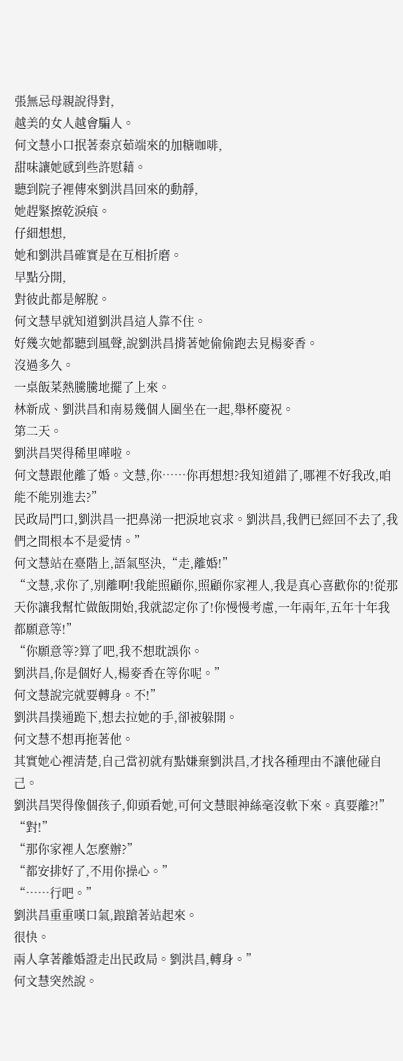張無忌母親說得對,
越美的女人越會騙人。
何文慧小口抿著秦京茹端來的加糖咖啡,
甜味讓她感到些許慰藉。
聽到院子裡傳來劉洪昌回來的動靜,
她趕緊擦乾淚痕。
仔細想想,
她和劉洪昌確實是在互相折磨。
早點分開,
對彼此都是解脫。
何文慧早就知道劉洪昌這人靠不住。
好幾次她都聽到風聲,說劉洪昌揹著她偷偷跑去見楊麥香。
沒過多久。
一桌飯菜熱騰騰地擺了上來。
林新成、劉洪昌和南易幾個人圍坐在一起,舉杯慶祝。
第二天。
劉洪昌哭得稀里嘩啦。
何文慧跟他離了婚。文慧,你……你再想想?我知道錯了,哪裡不好我改,咱能不能別進去?”
民政局門口,劉洪昌一把鼻涕一把淚地哀求。劉洪昌,我們已經回不去了,我們之間根本不是愛情。”
何文慧站在臺階上,語氣堅決,“走,離婚!”
“文慧,求你了,別離啊!我能照顧你,照顧你家裡人,我是真心喜歡你的!從那天你讓我幫忙做飯開始,我就認定你了!你慢慢考慮,一年兩年,五年十年我都願意等!”
“你願意等?算了吧,我不想耽誤你。
劉洪昌,你是個好人,楊麥香在等你呢。”
何文慧說完就要轉身。不!”
劉洪昌撲通跪下,想去拉她的手,卻被躲開。
何文慧不想再拖著他。
其實她心裡清楚,自己當初就有點嫌棄劉洪昌,才找各種理由不讓他碰自己。
劉洪昌哭得像個孩子,仰頭看她,可何文慧眼神絲毫沒軟下來。真要離?!”
“對!”
“那你家裡人怎麼辦?”
“都安排好了,不用你操心。”
“……行吧。”
劉洪昌重重嘆口氣,踉蹌著站起來。
很快。
兩人拿著離婚證走出民政局。劉洪昌,轉身。”
何文慧突然說。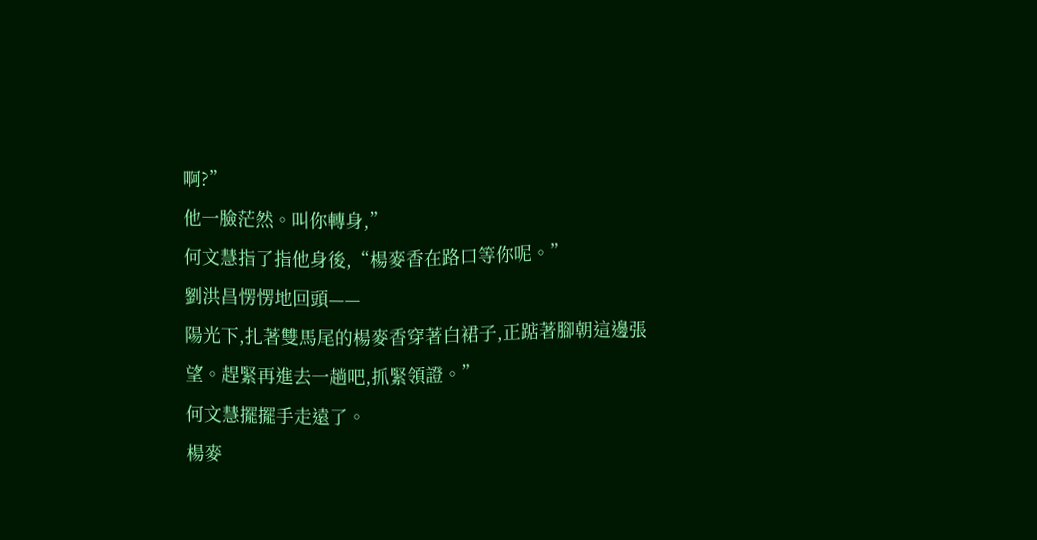啊?”
他一臉茫然。叫你轉身,”
何文慧指了指他身後,“楊麥香在路口等你呢。”
劉洪昌愣愣地回頭——
陽光下,扎著雙馬尾的楊麥香穿著白裙子,正踮著腳朝這邊張望。趕緊再進去一趟吧,抓緊領證。”
何文慧擺擺手走遠了。
楊麥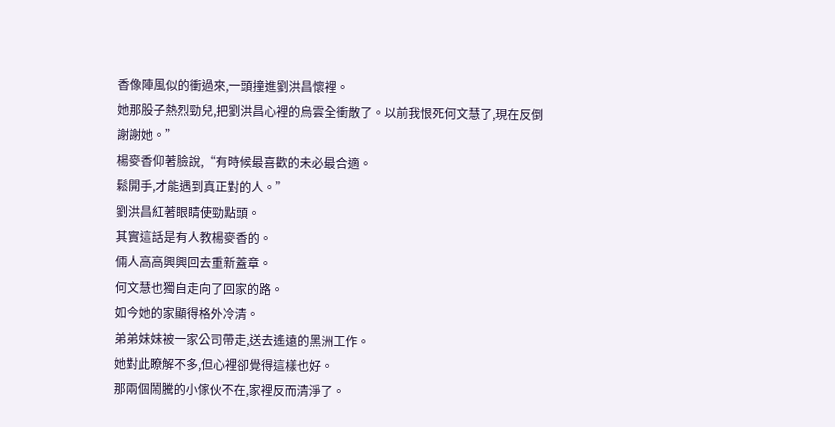香像陣風似的衝過來,一頭撞進劉洪昌懷裡。
她那股子熱烈勁兒,把劉洪昌心裡的烏雲全衝散了。以前我恨死何文慧了,現在反倒謝謝她。”
楊麥香仰著臉說,“有時候最喜歡的未必最合適。
鬆開手,才能遇到真正對的人。”
劉洪昌紅著眼睛使勁點頭。
其實這話是有人教楊麥香的。
倆人高高興興回去重新蓋章。
何文慧也獨自走向了回家的路。
如今她的家顯得格外冷清。
弟弟妹妹被一家公司帶走,送去遙遠的黑洲工作。
她對此瞭解不多,但心裡卻覺得這樣也好。
那兩個鬧騰的小傢伙不在,家裡反而清淨了。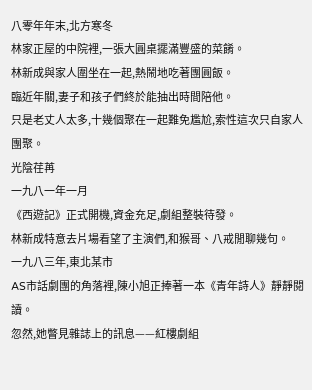八零年年末,北方寒冬
林家正屋的中院裡,一張大圓桌擺滿豐盛的菜餚。
林新成與家人圍坐在一起,熱鬧地吃著團圓飯。
臨近年關,妻子和孩子們終於能抽出時間陪他。
只是老丈人太多,十幾個聚在一起難免尷尬,索性這次只自家人團聚。
光陰荏苒
一九八一年一月
《西遊記》正式開機,資金充足,劇組整裝待發。
林新成特意去片場看望了主演們,和猴哥、八戒閒聊幾句。
一九八三年,東北某市
AS市話劇團的角落裡,陳小旭正捧著一本《青年詩人》靜靜閱讀。
忽然,她瞥見雜誌上的訊息——紅樓劇組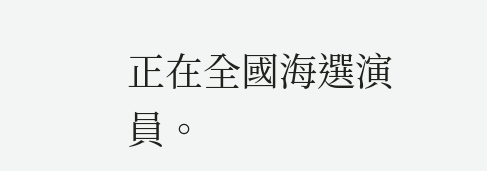正在全國海選演員。